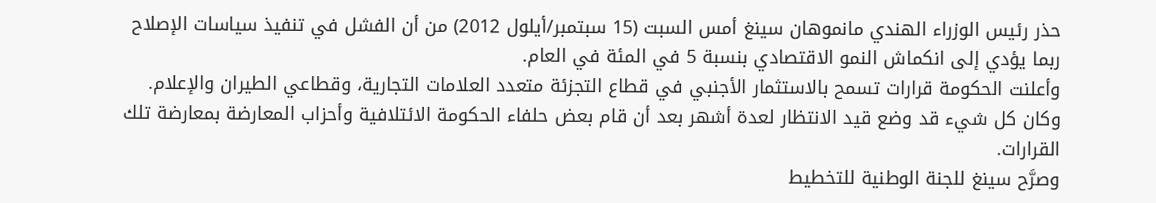حذر رئيس الوزراء الهندي مانموهان سينغ أمس السبت (15 سبتمبر/أيلول 2012) من أن الفشل في تنفيذ سياسات الإصلاح ربما يؤدي إلى انكماش النمو الاقتصادي بنسبة 5 في المئة في العام.
وأعلنت الحكومة قرارات تسمح بالاستثمار الأجنبي في قطاع التجزئة متعدد العلامات التجارية، وقطاعي الطيران والإعلام.
وكان كل شيء قد وضع قيد الانتظار لعدة أشهر بعد أن قام بعض حلفاء الحكومة الائتلافية وأحزاب المعارضة بمعارضة تلك القرارات.
وصرَّح سينغ للجنة الوطنية للتخطيط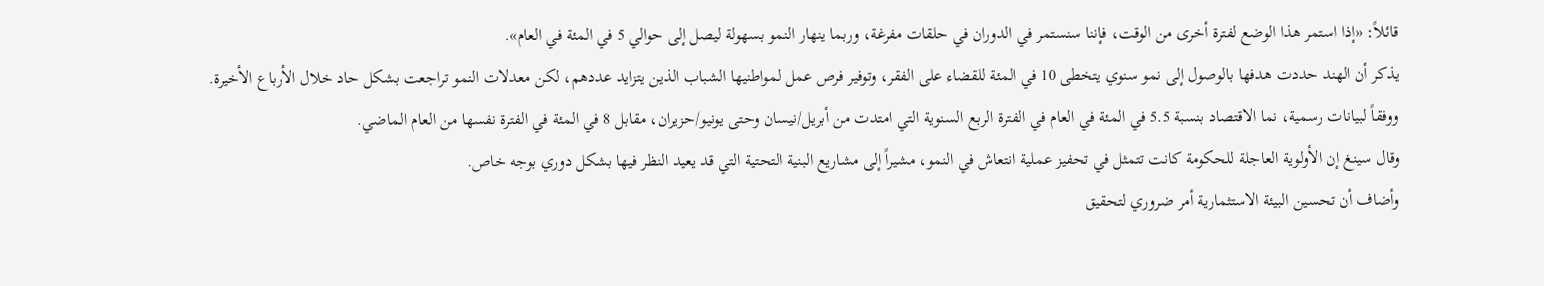قائلاً: «إذا استمر هذا الوضع لفترة أخرى من الوقت، فإننا سنستمر في الدوران في حلقات مفرغة، وربما ينهار النمو بسهولة ليصل إلى حوالي 5 في المئة في العام».
يذكر أن الهند حددت هدفها بالوصول إلى نمو سنوي يتخطى 10 في المئة للقضاء على الفقر، وتوفير فرص عمل لمواطنيها الشباب الذين يتزايد عددهم، لكن معدلات النمو تراجعت بشكل حاد خلال الأرباع الأخيرة.
ووفقاً لبيانات رسمية، نما الاقتصاد بنسبة 5.5 في المئة في العام في الفترة الربع السنوية التي امتدت من أبريل/نيسان وحتى يونيو/حزيران، مقابل 8 في المئة في الفترة نفسها من العام الماضي.
وقال سينغ إن الأولوية العاجلة للحكومة كانت تتمثل في تحفيز عملية انتعاش في النمو، مشيراً إلى مشاريع البنية التحتية التي قد يعيد النظر فيها بشكل دوري بوجه خاص.
وأضاف أن تحسين البيئة الاستثمارية أمر ضروري لتحقيق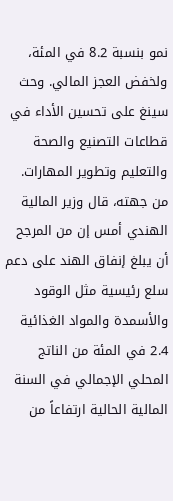نمو بنسبة 8.2 في المئة، ولخفض العجز المالي. وحث سينغ على تحسين الأداء في قطاعات التصنيع والصحة والتعليم وتطوير المهارات.
من جهته، قال وزير المالية الهندي أمس إن من المرجح أن يبلغ إنفاق الهند على دعم سلع رئيسية مثل الوقود والأسمدة والمواد الغذائية 2.4 في المئة من الناتج المحلي الإجمالي في السنة المالية الحالية ارتفاعاً من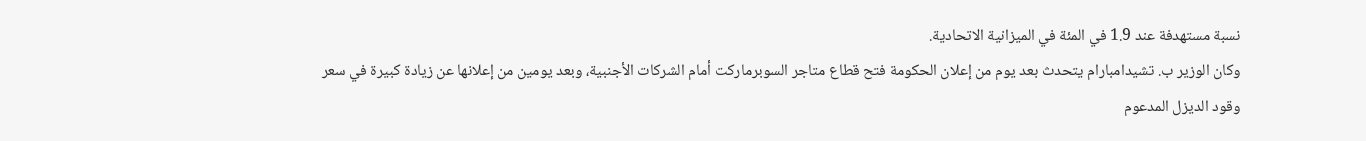نسبة مستهدفة عند 1.9 في المئة في الميزانية الاتحادية.
وكان الوزير ب. تشيدامبارام يتحدث بعد يوم من إعلان الحكومة فتح قطاع متاجر السوبرماركت أمام الشركات الأجنبية، وبعد يومين من إعلانها عن زيادة كبيرة في سعر وقود الديزل المدعوم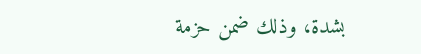بشدة، وذلك ضمن حزمة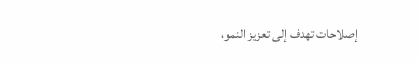إصلاحات تهدف إلى تعزيز النمو،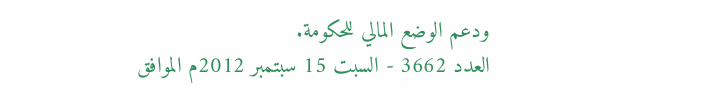ودعم الوضع المالي للحكومة.
العدد 3662 - السبت 15 سبتمبر 2012م الموافق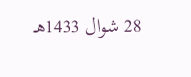28 شوال 1433هـ